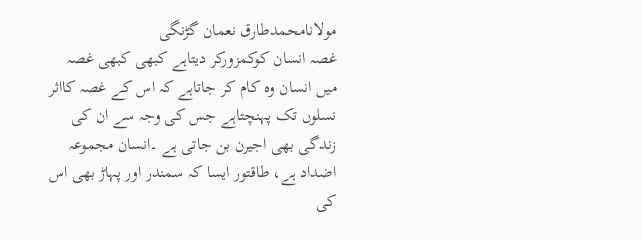مولانامحمدطارق نعمان گڑنگی
غصہ انسان کوکمزورکر دیتاہے کبھی کبھی غصہ میں انسان وہ کام کر جاتاہے کہ اس کے غصہ کااثر نسلوں تک پہنچتاہے جس کی وجہ سے ان کی زندگی بھی اجیرن بن جاتی ہے ۔انسان مجموعہ اضداد ہے، طاقتور ایسا کہ سمندر اور پہاڑ بھی اس کی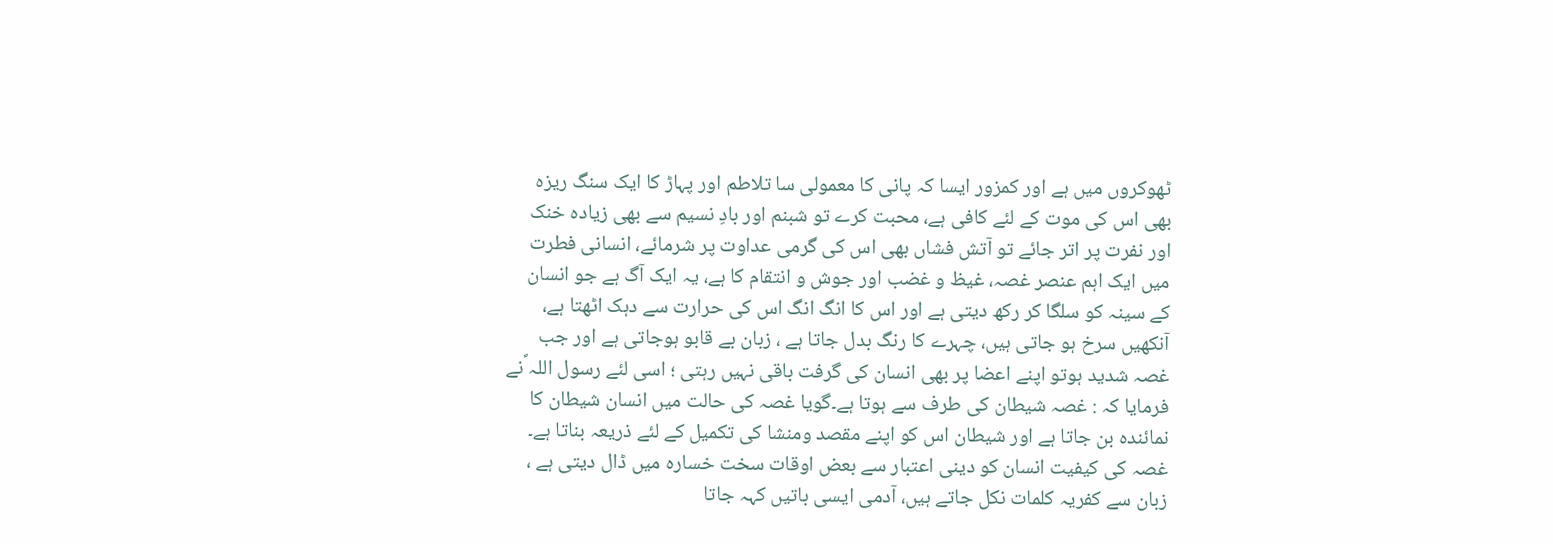ٹھوکروں میں ہے اور کمزور ایسا کہ پانی کا معمولی سا تلاطم اور پہاڑ کا ایک سنگ ریزہ بھی اس کی موت کے لئے کافی ہے، محبت کرے تو شبنم اور بادِ نسیم سے بھی زیادہ خنک اور نفرت پر اتر جائے تو آتش فشاں بھی اس کی گرمی عداوت پر شرمائے، انسانی فطرت میں ایک اہم عنصر غصہ، غیظ و غضب اور جوش و انتقام کا ہے، یہ ایک آگ ہے جو انسان کے سینہ کو سلگا کر رکھ دیتی ہے اور اس کا انگ انگ اس کی حرارت سے دہک اٹھتا ہے، آنکھیں سرخ ہو جاتی ہیں، چہرے کا رنگ بدل جاتا ہے ، زبان بے قابو ہوجاتی ہے اور جب غصہ شدید ہوتو اپنے اعضا پر بھی انسان کی گرفت باقی نہیں رہتی ؛ اسی لئے رسول اللہ ؐنے فرمایا کہ : غصہ شیطان کی طرف سے ہوتا ہے۔گویا غصہ کی حالت میں انسان شیطان کا نمائندہ بن جاتا ہے اور شیطان اس کو اپنے مقصد ومنشا کی تکمیل کے لئے ذریعہ بناتا ہے۔
غصہ کی کیفیت انسان کو دینی اعتبار سے بعض اوقات سخت خسارہ میں ڈال دیتی ہے ، زبان سے کفریہ کلمات نکل جاتے ہیں، آدمی ایسی باتیں کہہ جاتا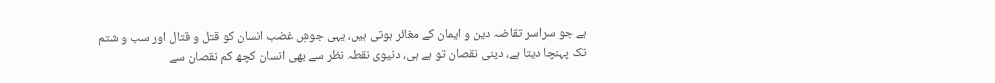ہے جو سراسر تقاضہ دین و ایمان کے مغائر ہوتی ہیں، یہی جوشِ غضب انسان کو قتل و قتال اور سب و شتم تک پہنچا دیتا ہے، دینی نقصان تو ہے ہی، دنیوی نقطہ نظر سے بھی انسان کچھ کم نقصان سے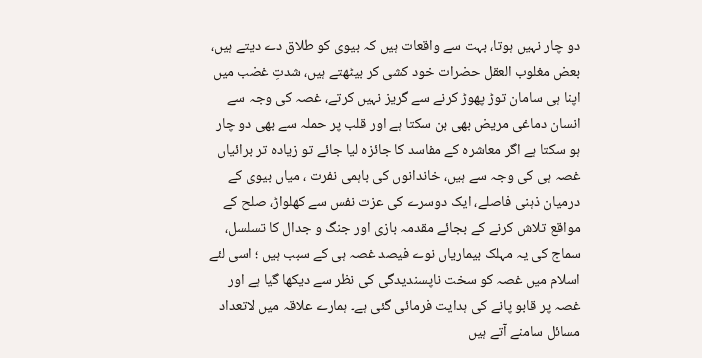دو چار نہیں ہوتا، بہت سے واقعات ہیں کہ بیوی کو طلاق دے دیتے ہیں، بعض مغلوب العقل حضرات خود کشی کر بیٹھتے ہیں، شدتِ غضب میں اپنا ہی سامان توڑ پھوڑ کرنے سے گریز نہیں کرتے، غصہ کی وجہ سے انسان دماغی مریض بھی بن سکتا ہے اور قلب پر حملہ سے بھی دو چار ہو سکتا ہے اگر معاشرہ کے مفاسد کا جائزہ لیا جائے تو زیادہ تر برائیاں غصہ ہی کی وجہ سے ہیں، خاندانوں کی باہمی نفرت ، میاں بیوی کے درمیان ذہنی فاصلے، ایک دوسرے کی عزت نفس سے کھلواڑ، صلح کے مواقع تلاش کرنے کے بجائے مقدمہ بازی اور جنگ و جدال کا تسلسل، سماج کی یہ مہلک بیماریاں نوے فیصد غصہ ہی کے سبب ہیں ؛ اسی لئے اسلام میں غصہ کو سخت ناپسندیدگی کی نظر سے دیکھا گیا ہے اور غصہ پر قابو پانے کی ہدایت فرمائی گئی ہے۔ ہمارے علاقہ میں لاتعداد مسائل سامنے آتے ہیں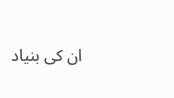ان کی بنیاد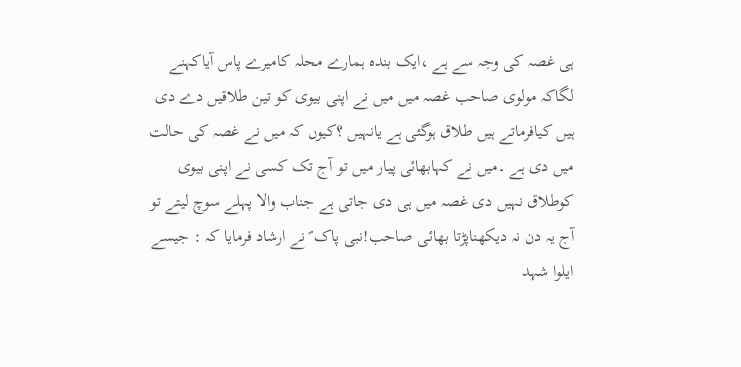ہی غصہ کی وجہ سے ہے ،ایک بندہ ہمارے محلہ کامیرے پاس آیاکہنے لگاکہ مولوی صاحب غصہ میں میں نے اپنی بیوی کو تین طلاقیں دے دی ہیں کیافرماتے ہیں طلاق ہوگئی ہے یانہیں ؟کیوں کہ میں نے غصہ کی حالت میں دی ہے ۔میں نے کہابھائی پیار میں تو آج تک کسی نے اپنی بیوی کوطلاق نہیں دی غصہ میں ہی دی جاتی ہے جناب والا پہلے سوچ لیتے تو آج یہ دن نہ دیکھناپڑتا بھائی صاحب!نبی پاک ؐ نے ارشاد فرمایا کہ : جیسے ایلوا شہد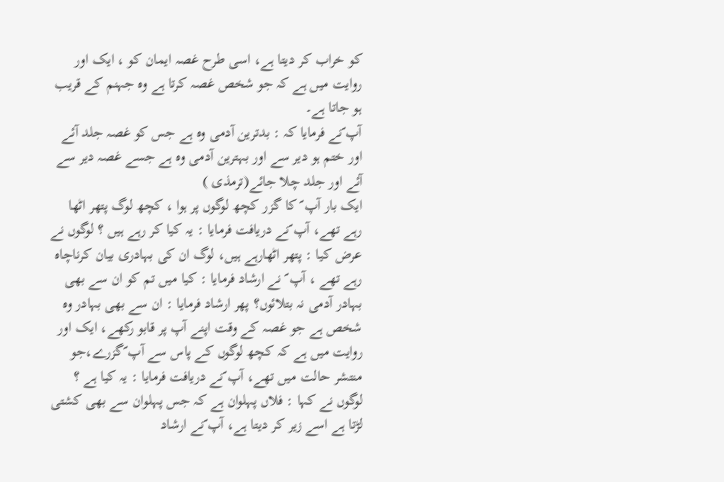کو خراب کر دیتا ہے، اسی طرح غصہ ایمان کو ، ایک اور روایت میں ہے کہ جو شخص غصہ کرتا ہے وہ جہنم کے قریب ہو جاتا ہے۔
آپ ؐنے فرمایا کہ : بدترین آدمی وہ ہے جس کو غصہ جلد آئے اور ختم ہو دیر سے اور بہترین آدمی وہ ہے جسے غصہ دیر سے آئے اور جلد چلا جائے(ترمذی )
ایک بار آپ ؐ کا گزر کچھ لوگوں پر ہوا ، کچھ لوگ پتھر اٹھا رہے تھے، آپ ؐنے دریافت فرمایا : یہ کیا کر رہے ہیں ؟ لوگوں نے عرض کیا : پتھر اٹھارہے ہیں، لوگ ان کی بہادری بیان کرناچاہ رہے تھے ، آپ ؐ نے ارشاد فرمایا : کیا میں تم کو ان سے بھی بہادر آدمی نہ بتلائوں؟ پھر ارشاد فرمایا : ان سے بھی بہادر وہ شخص ہے جو غصہ کے وقت اپنے آپ پر قابو رکھے، ایک اور روایت میں ہے کہ کچھ لوگوں کے پاس سے آپ ؐگزرے،جو منتشر حالت میں تھے، آپ ؐنے دریافت فرمایا : یہ کیا ہے ؟ لوگوں نے کہا : فلاں پہلوان ہے کہ جس پہلوان سے بھی کشتی لڑتا ہے اسے زیر کر دیتا ہے، آپ ؐنے ارشاد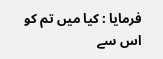فرمایا : کیا میں تم کو اس سے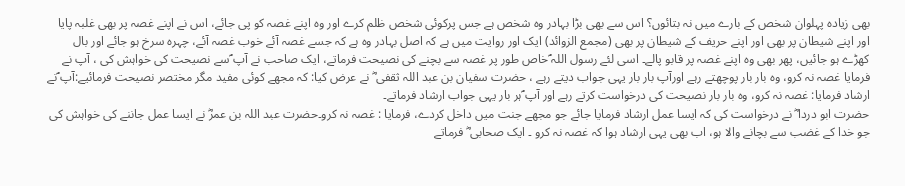بھی زیادہ پہلوان شخص کے بارے میں نہ بتائوں؟ اس سے بھی بڑا بہادر وہ شخص ہے جس پرکوئی شخص ظلم کرے اور وہ اپنے غصہ کو پی جائے، اس نے اپنے غصہ پر بھی غلبہ پایا اور اپنے شیطان پر بھی اور اپنے حریف کے شیطان پر بھی (مجمع الزوائد) ایک اور روایت میں ہے کہ اصل بہادر وہ ہے کہ جسے غصہ آئے خوب غصہ آئے، چہرہ سرخ ہو جائے اور بال کھڑے ہو جائیں، پھر بھی وہ اپنے غصہ پر قابو پالے۔ اسی لئے رسول اللہ ؐخاص طور پر غصہ سے بچنے کی نصیحت فرماتے، ایک صاحب نے آپ ؐسے نصیحت کی خواہش کی ، آپ نے فرمایا غصہ نہ کرو، وہ بار بار پوچھتے رہے اورآپ بار بار یہی جواب دیتے رہے ، حضرت سفیان بن عبد اللہ ثقفی ؓ نے عرض کیا: کہ مجھے کوئی مفید مگر مختصر نصیحت فرمائیے:آپ ؐنے ارشاد فرمایا: غصہ نہ کرو، وہ بار بار نصیحت کی درخواست کرتے رہے اور آپ ؐہر بار یہی جواب ارشاد فرماتے۔
حضرت ابو دردا ؓ نے درخواست کی کہ ایسا عمل ارشاد فرمایا جائے جو مجھے جنت میں داخل کردے، فرمایا : غصہ نہ کرو۔حضرت عبد اللہ بن عمرؓ نے ایسا عمل جاننے کی خواہش کی جو خدا کے غضب سے بچانے والا ہو، اب بھی یہی ارشاد ہوا کہ غصہ نہ کرو ۔ ایک صحابی ؓ فرماتے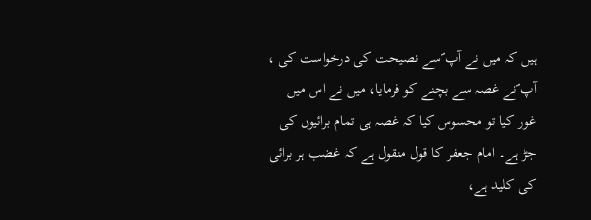ہیں کہ میں نے آپ ؐسے نصیحت کی درخواست کی ، آپ ؐنے غصہ سے بچنے کو فرمایا، میں نے اس میں غور کیا تو محسوس کیا کہ غصہ ہی تمام برائیوں کی جڑ ہے۔ امام جعفر کا قول منقول ہے کہ غضب ہر برائی کی کلید ہے،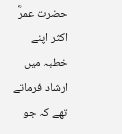حضرت عمرؓ اکثر اپنے خطبہ میں ارشاد فرماتے تھے کہ جو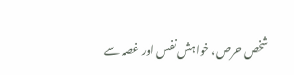شخص حرص، خواہش نفس اور غصہ سے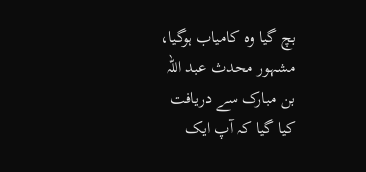بچ گیا وہ کامیاب ہوگیا، مشہور محدث عبد اللہ بن مبارک سے دریافت کیا گیا کہ آپ ایک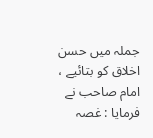جملہ میں حسن اخلاق کو بتائیے ، امام صاحب نے فرمایا : غصہ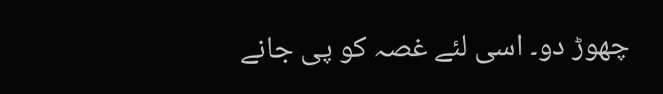چھوڑ دو۔ اسی لئے غصہ کو پی جانے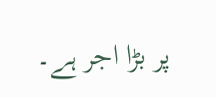پر بڑا اجر ہے۔